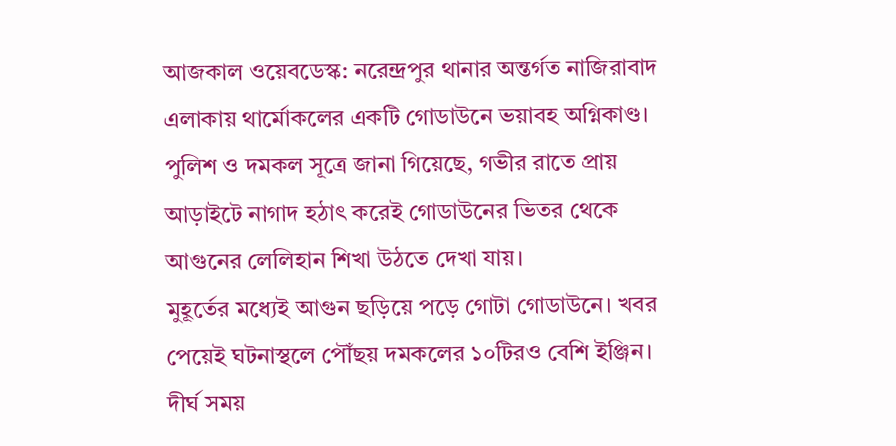আজকাল ওয়েবডেস্ক: নরেন্দ্রপুর থানার অন্তর্গত নাজিরাবাদ এলাকায় থার্মোকলের একটি গোডাউনে ভয়াবহ অগ্নিকাণ্ড। পুলিশ ও দমকল সূত্রে জানা গিয়েছে, গভীর রাতে প্রায় আড়াইটে নাগাদ হঠাৎ করেই গোডাউনের ভিতর থেকে আগুনের লেলিহান শিখা উঠতে দেখা যায়।
মুহূর্তের মধ্যেই আগুন ছড়িয়ে পড়ে গোটা গোডাউনে। খবর পেয়েই ঘটনাস্থলে পৌঁছয় দমকলের ১০টিরও বেশি ইঞ্জিন। দীর্ঘ সময়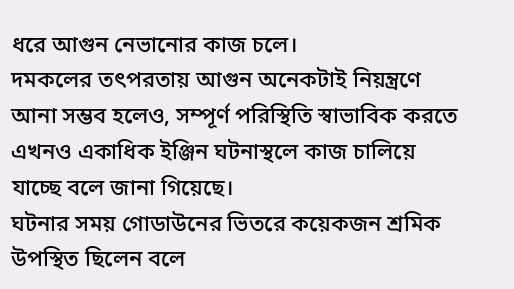ধরে আগুন নেভানোর কাজ চলে।
দমকলের তৎপরতায় আগুন অনেকটাই নিয়ন্ত্রণে আনা সম্ভব হলেও, সম্পূর্ণ পরিস্থিতি স্বাভাবিক করতে এখনও একাধিক ইঞ্জিন ঘটনাস্থলে কাজ চালিয়ে যাচ্ছে বলে জানা গিয়েছে।
ঘটনার সময় গোডাউনের ভিতরে কয়েকজন শ্রমিক উপস্থিত ছিলেন বলে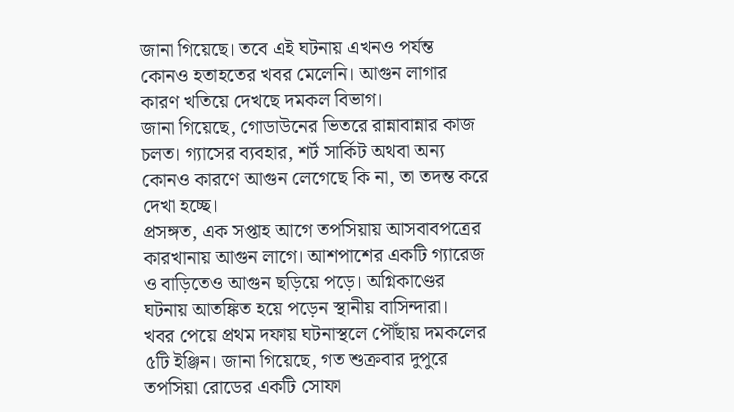জানা গিয়েছে। তবে এই ঘটনায় এখনও পর্যন্ত কোনও হতাহতের খবর মেলেনি। আগুন লাগার কারণ খতিয়ে দেখছে দমকল বিভাগ।
জানা গিয়েছে, গোডাউনের ভিতরে রান্নাবান্নার কাজ চলত। গ্যাসের ব্যবহার, শর্ট সার্কিট অথবা অন্য কোনও কারণে আগুন লেগেছে কি না, তা তদন্ত করে দেখা হচ্ছে।
প্রসঙ্গত, এক সপ্তাহ আগে তপসিয়ায় আসবাবপত্রের কারখানায় আগুন লাগে। আশপাশের একটি গ্যারেজ ও বাড়িতেও আগুন ছড়িয়ে পড়ে। অগ্নিকাণ্ডের ঘটনায় আতঙ্কিত হয়ে পড়েন স্থানীয় বাসিন্দারা।
খবর পেয়ে প্রথম দফায় ঘটনাস্থলে পৌঁছায় দমকলের ৫টি ইঞ্জিন। জানা গিয়েছে, গত শুক্রবার দুপুরে তপসিয়া রোডের একটি সোফা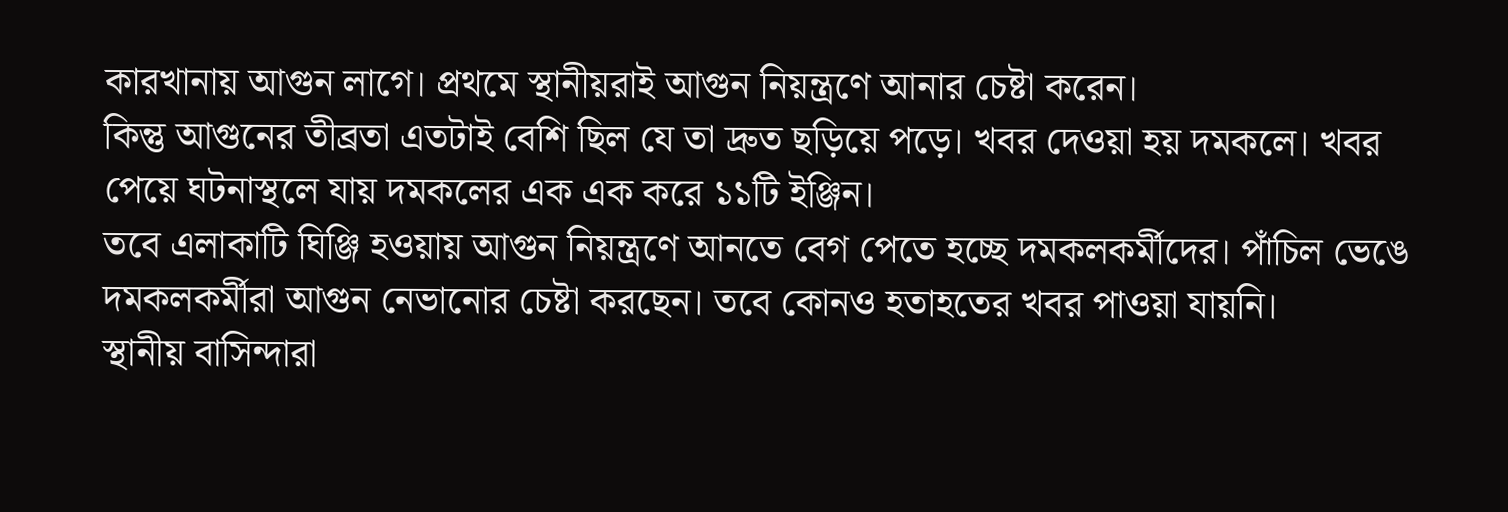কারখানায় আগুন লাগে। প্রথমে স্থানীয়রাই আগুন নিয়ন্ত্রণে আনার চেষ্টা করেন।
কিন্তু আগুনের তীব্রতা এতটাই বেশি ছিল যে তা দ্রুত ছড়িয়ে পড়ে। খবর দেওয়া হয় দমকলে। খবর পেয়ে ঘটনাস্থলে যায় দমকলের এক এক করে ১১টি ইঞ্জিন।
তবে এলাকাটি ঘিঞ্জি হওয়ায় আগুন নিয়ন্ত্রণে আনতে বেগ পেতে হচ্ছে দমকলকর্মীদের। পাঁচিল ভেঙে দমকলকর্মীরা আগুন নেভানোর চেষ্টা করছেন। তবে কোনও হতাহতের খবর পাওয়া যায়নি।
স্থানীয় বাসিন্দারা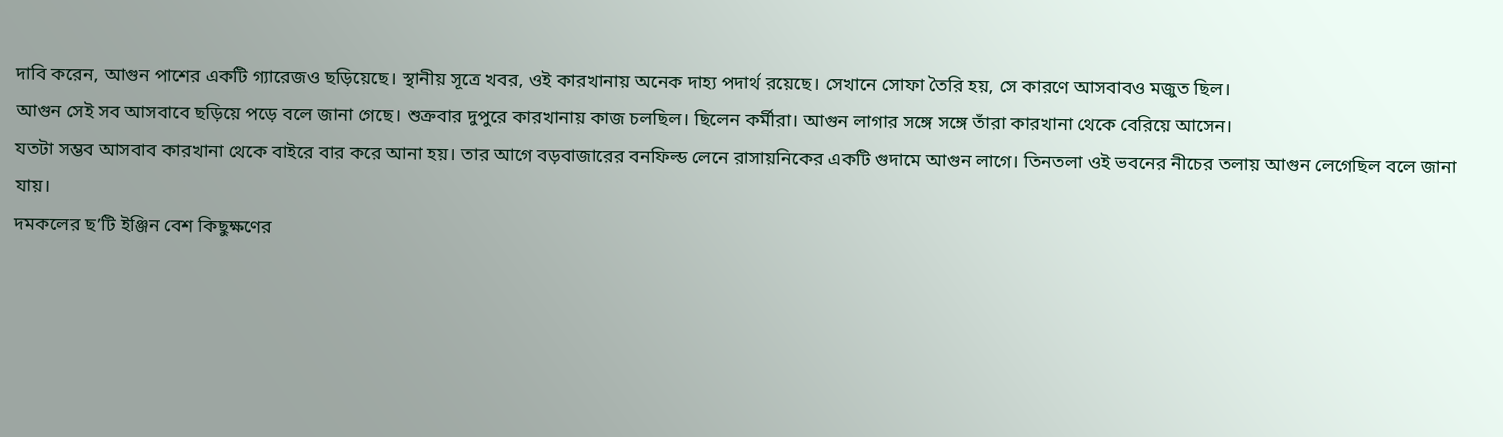দাবি করেন, আগুন পাশের একটি গ্যারেজও ছড়িয়েছে। স্থানীয় সূত্রে খবর, ওই কারখানায় অনেক দাহ্য পদার্থ রয়েছে। সেখানে সোফা তৈরি হয়, সে কারণে আসবাবও মজুত ছিল।
আগুন সেই সব আসবাবে ছড়িয়ে পড়ে বলে জানা গেছে। শুক্রবার দুপুরে কারখানায় কাজ চলছিল। ছিলেন কর্মীরা। আগুন লাগার সঙ্গে সঙ্গে তাঁরা কারখানা থেকে বেরিয়ে আসেন।
যতটা সম্ভব আসবাব কারখানা থেকে বাইরে বার করে আনা হয়। তার আগে বড়বাজারের বনফিল্ড লেনে রাসায়নিকের একটি গুদামে আগুন লাগে। তিনতলা ওই ভবনের নীচের তলায় আগুন লেগেছিল বলে জানা যায়।
দমকলের ছ’টি ইঞ্জিন বেশ কিছুক্ষণের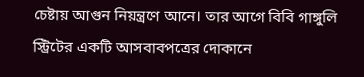চেষ্টায় আগুন নিয়ন্ত্রণে আনে। তার আগে বিবি গাঙ্গুলি স্ট্রিটের একটি আসবাবপত্রের দোকানে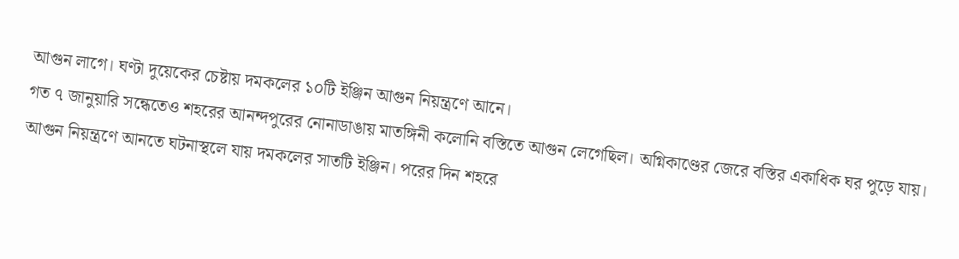আগুন লাগে। ঘণ্টা দুয়েকের চেষ্টায় দমকলের ১০টি ইঞ্জিন আগুন নিয়ন্ত্রণে আনে।
গত ৭ জানুয়ারি সন্ধেতেও শহরের আনন্দপুরের নোনাডাঙায় মাতঙ্গিনী কলোনি বস্তিতে আগুন লেগেছিল। অগ্নিকাণ্ডের জেরে বস্তির একাধিক ঘর পুড়ে যায়।
আগুন নিয়ন্ত্রণে আনতে ঘটনাস্থলে যায় দমকলের সাতটি ইঞ্জিন। পরের দিন শহরে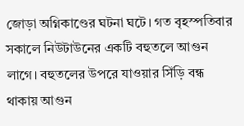জোড়া অগ্নিকাণ্ডের ঘটনা ঘটে। গত বৃহস্পতিবার সকালে নিউটাউনের একটি বহুতলে আগুন লাগে। বহুতলের উপরে যাওয়ার সিঁড়ি বন্ধ থাকায় আগুন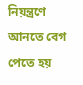নিয়ন্ত্রণে আনতে বেগ পেতে হয়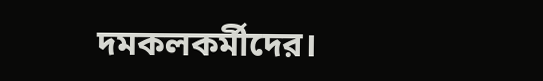দমকলকর্মীদের।